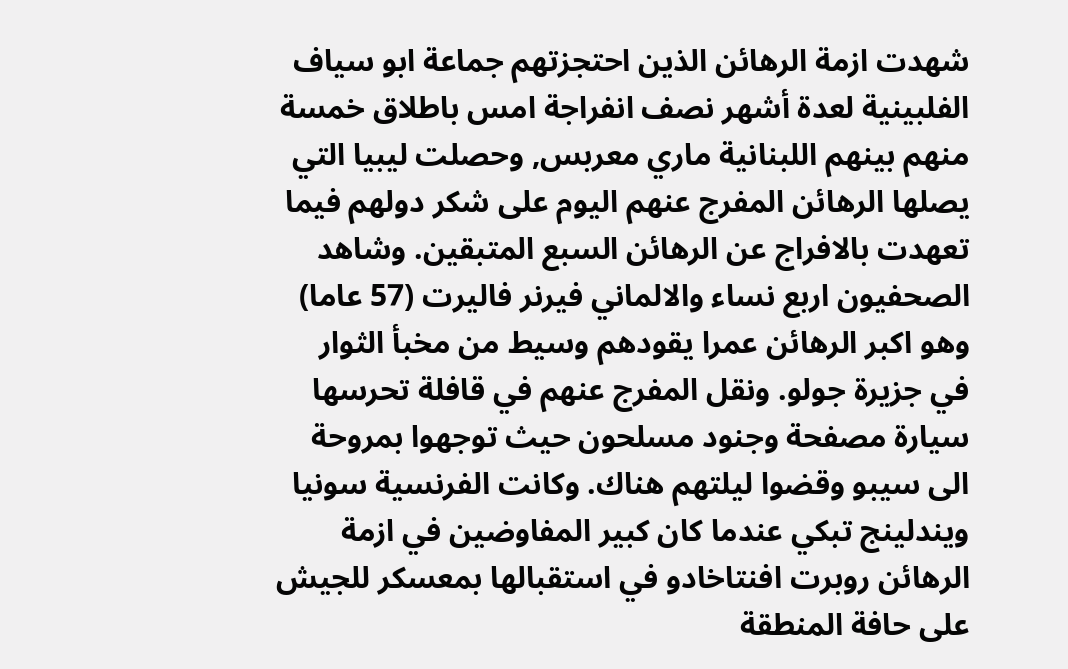شهدت ازمة الرهائن الذين احتجزتهم جماعة ابو سياف الفلبينية لعدة أشهر نصف انفراجة امس باطلاق خمسة منهم بينهم اللبنانية ماري معربس, وحصلت ليبيا التي يصلها الرهائن المفرج عنهم اليوم على شكر دولهم فيما تعهدت بالافراج عن الرهائن السبع المتبقين. وشاهد الصحفيون اربع نساء والالماني فيرنر فاليرت (57 عاما) وهو اكبر الرهائن عمرا يقودهم وسيط من مخبأ الثوار في جزيرة جولو. ونقل المفرج عنهم في قافلة تحرسها سيارة مصفحة وجنود مسلحون حيث توجهوا بمروحة الى سيبو وقضوا ليلتهم هناك. وكانت الفرنسية سونيا ويندلينج تبكي عندما كان كبير المفاوضين في ازمة الرهائن روبرت افنتاخادو في استقبالها بمعسكر للجيش على حافة المنطقة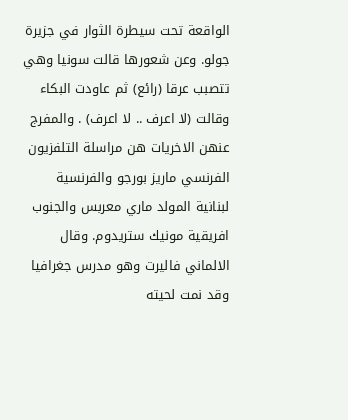الواقعة تحت سيطرة الثوار في جزيرة جولو. وعن شعورها قالت سونيا وهي تتصبب عرقا (رائع) ثم عاودت البكاء وقالت (لا اعرف .. لا اعرف) . والمفرج عنهن الاخريات هن مراسلة التلفزيون الفرنسي ماريز بورجو والفرنسية لبنانية المولد ماري معربس والجنوب افريقية مونيك ستريدوم. وقال الالماني فاليرت وهو مدرس جغرافيا وقد نمت لحيته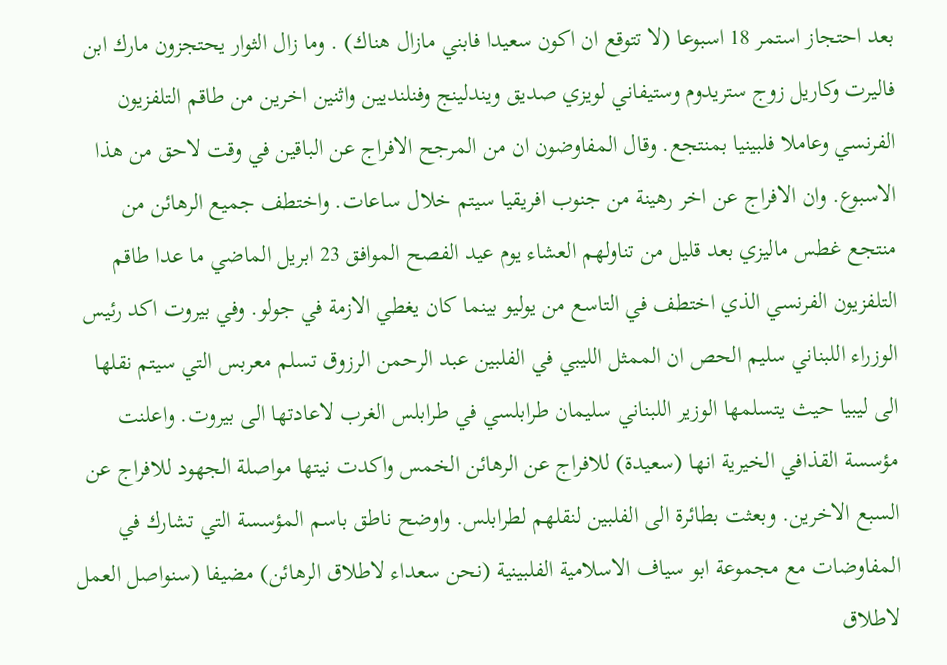بعد احتجاز استمر 18 اسبوعا (لا تتوقع ان اكون سعيدا فابني مازال هناك) . وما زال الثوار يحتجزون مارك ابن فاليرت وكاريل زوج ستريدوم وستيفاني لويزي صديق ويندلينج وفنلنديين واثنين اخرين من طاقم التلفزيون الفرنسي وعاملا فلبينيا بمنتجع. وقال المفاوضون ان من المرجح الافراج عن الباقين في وقت لاحق من هذا الاسبوع. وان الافراج عن اخر رهينة من جنوب افريقيا سيتم خلال ساعات. واختطف جميع الرهائن من منتجع غطس ماليزي بعد قليل من تناولهم العشاء يوم عيد الفصح الموافق 23 ابريل الماضي ما عدا طاقم التلفزيون الفرنسي الذي اختطف في التاسع من يوليو بينما كان يغطي الازمة في جولو. وفي بيروت اكد رئيس الوزراء اللبناني سليم الحص ان الممثل الليبي في الفلبين عبد الرحمن الرزوق تسلم معربس التي سيتم نقلها الى ليبيا حيث يتسلمها الوزير اللبناني سليمان طرابلسي في طرابلس الغرب لاعادتها الى بيروت. واعلنت مؤسسة القذافي الخيرية انها (سعيدة) للافراج عن الرهائن الخمس واكدت نيتها مواصلة الجهود للافراج عن السبع الاخرين. وبعثت بطائرة الى الفلبين لنقلهم لطرابلس. واوضح ناطق باسم المؤسسة التي تشارك في المفاوضات مع مجموعة ابو سياف الاسلامية الفلبينية (نحن سعداء لاطلاق الرهائن) مضيفا (سنواصل العمل لاطلاق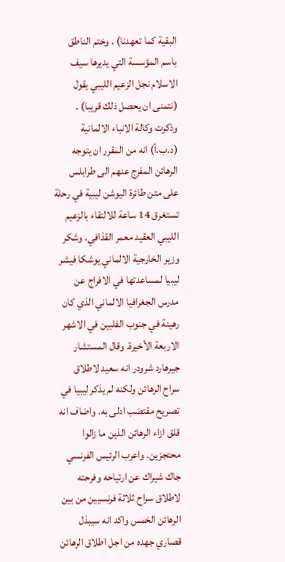البقية كما تعهدنا) . وختم الناطق باسم المؤسسة التي يديرها سيف الاسلام نجل الزعيم الليبي يقول (نتمنى ان يحصل ذلك قريبا) . وذكرت وكالة الانباء الالمانية (د.ب.أ) انه من المقرر ان يتوجه الرهائن المفرج عنهم الى طرابلس على متن طائرة اليوشن ليبية في رحلة تستغرق 14 ساعة للالتقاء بالزعيم الليبي العقيد معمر القذافي. وشكر وزير الخارجية الالماني يوشكا فيشر ليبيا لمساعدتها في الافراج عن مدرس الجغرافيا الالماني الذي كان رهينة في جنوب الفلبين في الاشهر الاربعة الأخيرة. وقال المستشار جيرهارد شرودر انه سعيد لاطلاق سراح الرهائن ولكنه لم يذكر ليبيا في تصريح مقتضب ادلى به. واضاف انه قلق ازاء الرهائن الذين ما زالوا محتجزين. واعرب الرئيس الفرنسي جاك شيراك عن ارتياحه وفرحته لاطلاق سراح ثلاثة فرنسيين من بين الرهائن الخمس واكد انه سيبذل قصاري جهده من اجل اطلاق الرهائن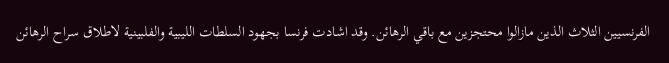الفرنسيين الثلاث الذين مازالوا محتجزين مع باقي الرهائن. وقد اشادت فرنسا بجهود السلطات الليبية والفلبينية لاطلاق سراح الرهائن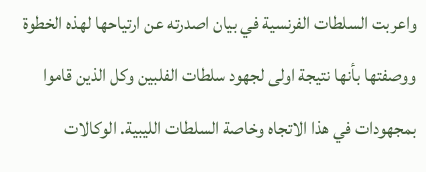واعربت السلطات الفرنسية في بيان اصدرته عن ارتياحها لهذه الخطوة ووصفتها بأنها نتيجة اولى لجهود سلطات الفلبين وكل الذين قاموا بمجهودات في هذا الاتجاه وخاصة السلطات الليبية. الوكالات